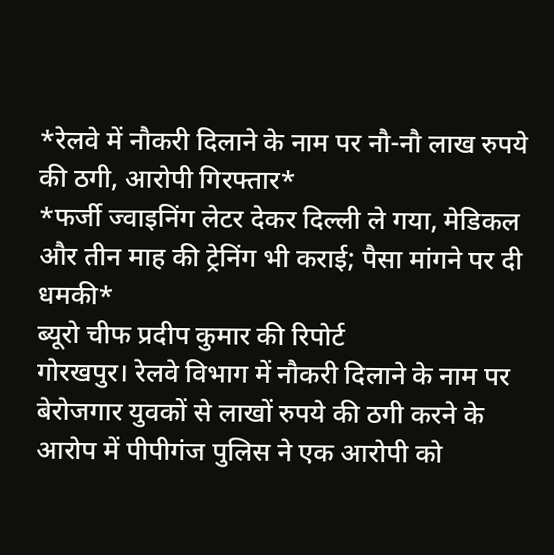*रेलवे में नौकरी दिलाने के नाम पर नौ-नौ लाख रुपये की ठगी, आरोपी गिरफ्तार*
*फर्जी ज्वाइनिंग लेटर देकर दिल्ली ले गया, मेडिकल और तीन माह की ट्रेनिंग भी कराई; पैसा मांगने पर दी धमकी*
ब्यूरो चीफ प्रदीप कुमार की रिपोर्ट
गोरखपुर। रेलवे विभाग में नौकरी दिलाने के नाम पर बेरोजगार युवकों से लाखों रुपये की ठगी करने के आरोप में पीपीगंज पुलिस ने एक आरोपी को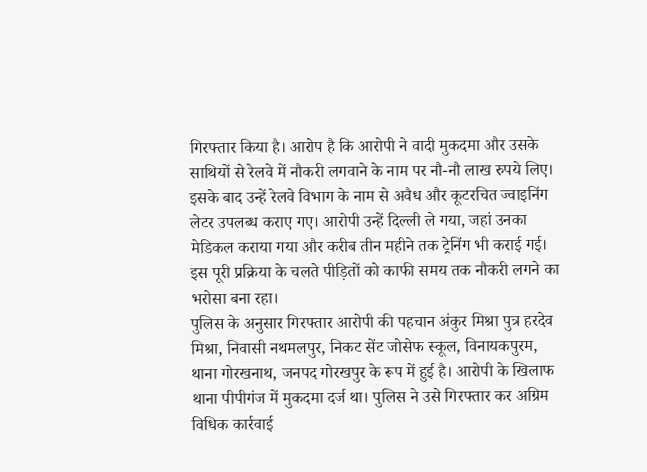गिरफ्तार किया है। आरोप है कि आरोपी ने वादी मुकदमा और उसके साथियों से रेलवे में नौकरी लगवाने के नाम पर नौ-नौ लाख रुपये लिए। इसके बाद उन्हें रेलवे विभाग के नाम से अवैध और कूटरचित ज्वाइनिंग लेटर उपलब्ध कराए गए। आरोपी उन्हें दिल्ली ले गया, जहां उनका मेडिकल कराया गया और करीब तीन महीने तक ट्रेनिंग भी कराई गई। इस पूरी प्रक्रिया के चलते पीड़ितों को काफी समय तक नौकरी लगने का भरोसा बना रहा।
पुलिस के अनुसार गिरफ्तार आरोपी की पहचान अंकुर मिश्रा पुत्र हरदेव मिश्रा, निवासी नथमलपुर, निकट सेंट जोसेफ स्कूल, विनायकपुरम, थाना गोरखनाथ, जनपद गोरखपुर के रूप में हुई है। आरोपी के खिलाफ थाना पीपीगंज में मुकदमा दर्ज था। पुलिस ने उसे गिरफ्तार कर अग्रिम विधिक कार्रवाई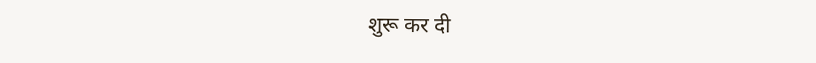शुरू कर दी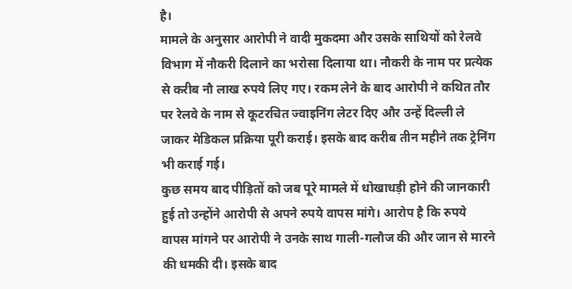है।
मामले के अनुसार आरोपी ने वादी मुकदमा और उसके साथियों को रेलवे विभाग में नौकरी दिलाने का भरोसा दिलाया था। नौकरी के नाम पर प्रत्येक से करीब नौ लाख रुपये लिए गए। रकम लेने के बाद आरोपी ने कथित तौर पर रेलवे के नाम से कूटरचित ज्वाइनिंग लेटर दिए और उन्हें दिल्ली ले जाकर मेडिकल प्रक्रिया पूरी कराई। इसके बाद करीब तीन महीने तक ट्रेनिंग भी कराई गई।
कुछ समय बाद पीड़ितों को जब पूरे मामले में धोखाधड़ी होने की जानकारी हुई तो उन्होंने आरोपी से अपने रुपये वापस मांगे। आरोप है कि रुपये वापस मांगने पर आरोपी ने उनके साथ गाली-गलौज की और जान से मारने की धमकी दी। इसके बाद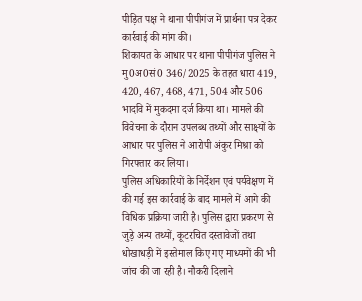पीड़ित पक्ष ने थाना पीपीगंज में प्रार्थना पत्र देकर कार्रवाई की मांग की।
शिकायत के आधार पर थाना पीपीगंज पुलिस ने मु0अ0सं0 346/2025 के तहत धारा 419, 420, 467, 468, 471, 504 और 506 भादवि में मुकदमा दर्ज किया था। मामले की विवेचना के दौरान उपलब्ध तथ्यों और साक्ष्यों के आधार पर पुलिस ने आरोपी अंकुर मिश्रा को गिरफ्तार कर लिया।
पुलिस अधिकारियों के निर्देशन एवं पर्यवेक्षण में की गई इस कार्रवाई के बाद मामले में आगे की विधिक प्रक्रिया जारी है। पुलिस द्वारा प्रकरण से जुड़े अन्य तथ्यों, कूटरचित दस्तावेजों तथा धोखाधड़ी में इस्तेमाल किए गए माध्यमों की भी जांच की जा रही है। नौकरी दिलाने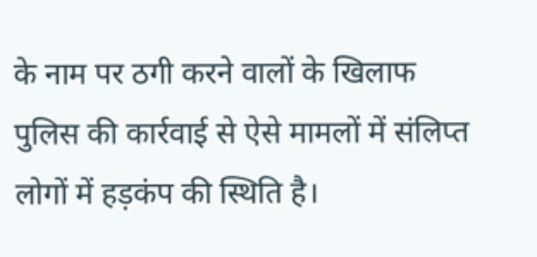के नाम पर ठगी करने वालों के खिलाफ पुलिस की कार्रवाई से ऐसे मामलों में संलिप्त लोगों में हड़कंप की स्थिति है।